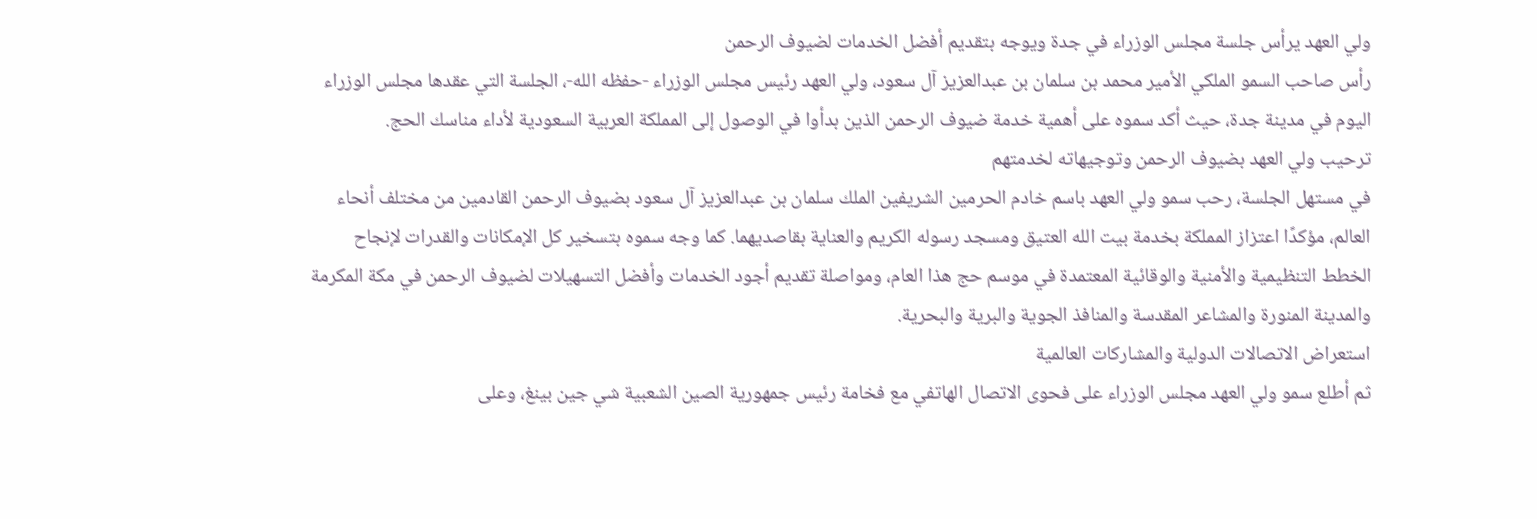ولي العهد يرأس جلسة مجلس الوزراء في جدة ويوجه بتقديم أفضل الخدمات لضيوف الرحمن
رأس صاحب السمو الملكي الأمير محمد بن سلمان بن عبدالعزيز آل سعود، ولي العهد رئيس مجلس الوزراء -حفظه الله-، الجلسة التي عقدها مجلس الوزراء اليوم في مدينة جدة، حيث أكد سموه على أهمية خدمة ضيوف الرحمن الذين بدأوا في الوصول إلى المملكة العربية السعودية لأداء مناسك الحج.
ترحيب ولي العهد بضيوف الرحمن وتوجيهاته لخدمتهم
في مستهل الجلسة، رحب سمو ولي العهد باسم خادم الحرمين الشريفين الملك سلمان بن عبدالعزيز آل سعود بضيوف الرحمن القادمين من مختلف أنحاء العالم، مؤكدًا اعتزاز المملكة بخدمة بيت الله العتيق ومسجد رسوله الكريم والعناية بقاصديهما. كما وجه سموه بتسخير كل الإمكانات والقدرات لإنجاح الخطط التنظيمية والأمنية والوقائية المعتمدة في موسم حج هذا العام، ومواصلة تقديم أجود الخدمات وأفضل التسهيلات لضيوف الرحمن في مكة المكرمة والمدينة المنورة والمشاعر المقدسة والمنافذ الجوية والبرية والبحرية.
استعراض الاتصالات الدولية والمشاركات العالمية
ثم أطلع سمو ولي العهد مجلس الوزراء على فحوى الاتصال الهاتفي مع فخامة رئيس جمهورية الصين الشعبية شي جين بينغ، وعلى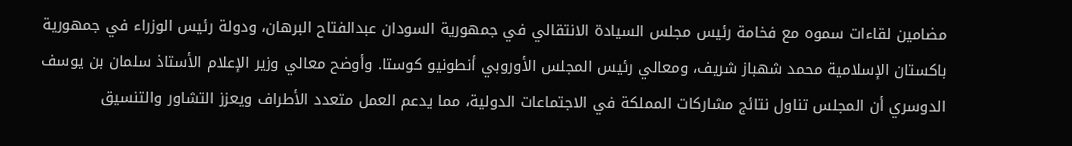مضامين لقاءات سموه مع فخامة رئيس مجلس السيادة الانتقالي في جمهورية السودان عبدالفتاح البرهان، ودولة رئيس الوزراء في جمهورية باكستان الإسلامية محمد شهباز شريف، ومعالي رئيس المجلس الأوروبي أنطونيو كوستا. وأوضح معالي وزير الإعلام الأستاذ سلمان بن يوسف الدوسري أن المجلس تناول نتائج مشاركات المملكة في الاجتماعات الدولية، مما يدعم العمل متعدد الأطراف ويعزز التشاور والتنسيق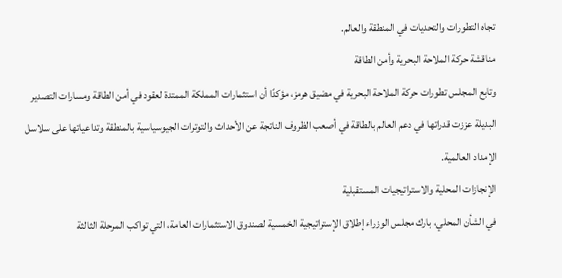تجاه التطورات والتحديات في المنطقة والعالم.
مناقشة حركة الملاحة البحرية وأمن الطاقة
وتابع المجلس تطورات حركة الملاحة البحرية في مضيق هرمز، مؤكدًا أن استثمارات المملكة الممتدة لعقود في أمن الطاقة ومسارات التصدير البديلة عززت قدراتها في دعم العالم بالطاقة في أصعب الظروف الناتجة عن الأحداث والتوترات الجيوسياسية بالمنطقة وتداعياتها على سلاسل الإمداد العالمية.
الإنجازات المحلية والاستراتيجيات المستقبلية
في الشأن المحلي، بارك مجلس الوزراء إطلاق الإستراتيجية الخمسية لصندوق الاستثمارات العامة، التي تواكب المرحلة الثالثة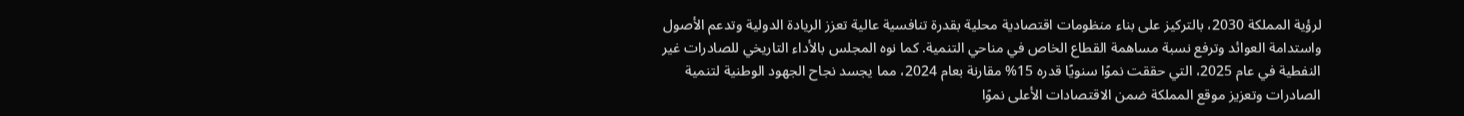لرؤية المملكة 2030، بالتركيز على بناء منظومات اقتصادية محلية بقدرة تنافسية عالية تعزز الريادة الدولية وتدعم الأصول واستدامة العوائد وترفع نسبة مساهمة القطاع الخاص في مناحي التنمية. كما نوه المجلس بالأداء التاريخي للصادرات غير النفطية في عام 2025، التي حققت نموًا سنويًا قدره 15% مقارنة بعام 2024، مما يجسد نجاح الجهود الوطنية لتنمية الصادرات وتعزيز موقع المملكة ضمن الاقتصادات الأعلى نموًا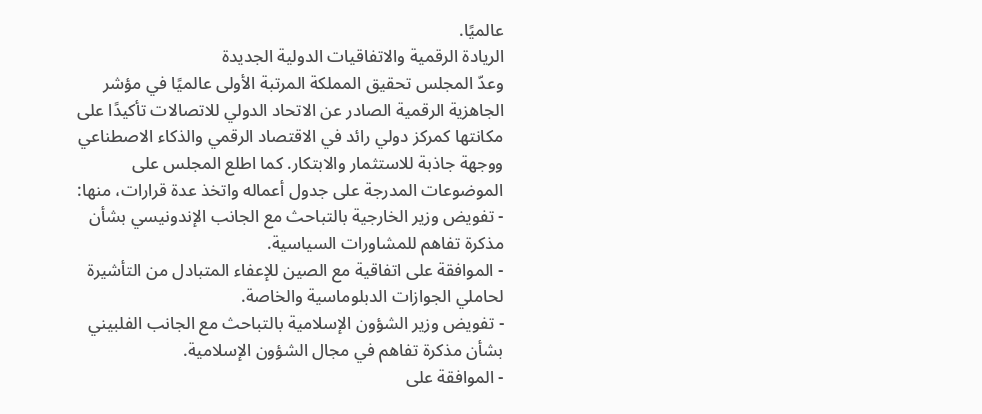عالميًا.
الريادة الرقمية والاتفاقيات الدولية الجديدة
وعدّ المجلس تحقيق المملكة المرتبة الأولى عالميًا في مؤشر الجاهزية الرقمية الصادر عن الاتحاد الدولي للاتصالات تأكيدًا على مكانتها كمركز دولي رائد في الاقتصاد الرقمي والذكاء الاصطناعي ووجهة جاذبة للاستثمار والابتكار. كما اطلع المجلس على الموضوعات المدرجة على جدول أعماله واتخذ عدة قرارات، منها:
- تفويض وزير الخارجية بالتباحث مع الجانب الإندونيسي بشأن مذكرة تفاهم للمشاورات السياسية.
- الموافقة على اتفاقية مع الصين للإعفاء المتبادل من التأشيرة لحاملي الجوازات الدبلوماسية والخاصة.
- تفويض وزير الشؤون الإسلامية بالتباحث مع الجانب الفلبيني بشأن مذكرة تفاهم في مجال الشؤون الإسلامية.
- الموافقة على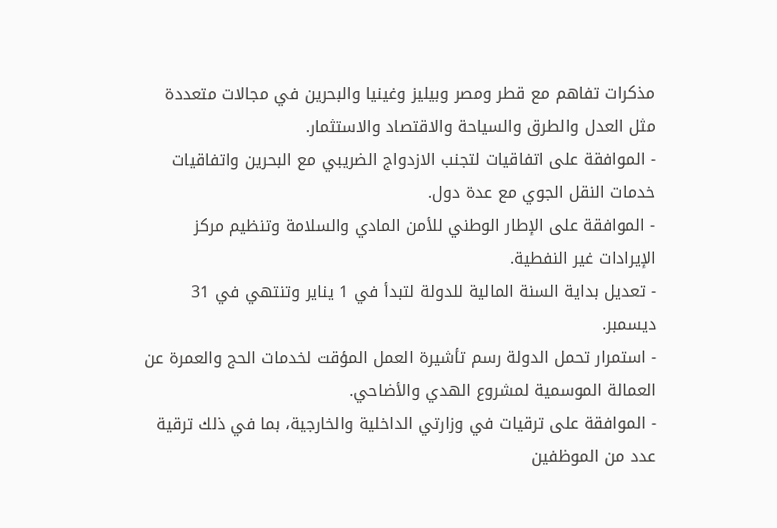مذكرات تفاهم مع قطر ومصر وبيليز وغينيا والبحرين في مجالات متعددة مثل العدل والطرق والسياحة والاقتصاد والاستثمار.
- الموافقة على اتفاقيات لتجنب الازدواج الضريبي مع البحرين واتفاقيات خدمات النقل الجوي مع عدة دول.
- الموافقة على الإطار الوطني للأمن المادي والسلامة وتنظيم مركز الإيرادات غير النفطية.
- تعديل بداية السنة المالية للدولة لتبدأ في 1 يناير وتنتهي في 31 ديسمبر.
- استمرار تحمل الدولة رسم تأشيرة العمل المؤقت لخدمات الحج والعمرة عن العمالة الموسمية لمشروع الهدي والأضاحي.
- الموافقة على ترقيات في وزارتي الداخلية والخارجية، بما في ذلك ترقية عدد من الموظفين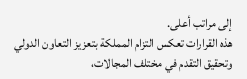إلى مراتب أعلى.
هذه القرارات تعكس التزام المملكة بتعزيز التعاون الدولي وتحقيق التقدم في مختلف المجالات،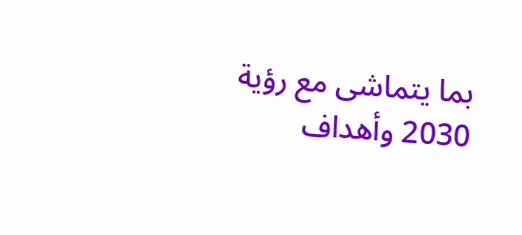بما يتماشى مع رؤية 2030 وأهداف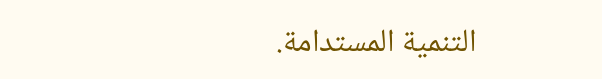التنمية المستدامة.